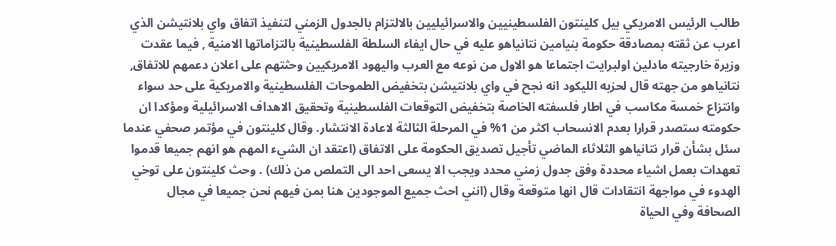طالب الرئيس الامريكي بيل كلينتون الفلسطينيين والاسرائيليين بالالتزام بالجدول الزمني لتنفيذ اتفاق واي بلانتيشن الذي اعرب عن ثقته بمصادقة حكومة بنيامين نتانياهو عليه في حال ايفاء السلطة الفلسطينية بالتزاماتها الامنية , فيما عقدت وزيرة خارجيته مادلين اولبرايت اجتماعا هو الاول من نوعه مع العرب واليهود الامريكيين وحثتهم على اعلان دعمهم للاتفاق, نتانياهو من جهته قال لحزبه الليكود انه نجح في واي بلانتيشن بتخفيض الطموحات الفلسطينية والامريكية على حد سواء وانتزاع خمسة مكاسب في اطار فلسفته الخاصة بتخفيض التوقعات الفلسطينية وتحقيق الاهداف الاسرائيلية ومؤكدا ان حكومته ستصدر قرارا بعدم الانسحاب اكثر من 1% في المرحلة الثالثة لاعادة الانتشار. وقال كلينتون في مؤتمر صحفي عندما سئل بشأن قرار نتانياهو الثلاثاء الماضي تأجيل تصديق الحكومة على الاتفاق (اعتقد ان الشيء المهم هو انهم جميعا قدموا تعهدات بعمل اشياء محددة وفق جدول زمني محدد ويجب الا يسعى احد الى التملص من ذلك) . وحث كلينتون على توخي الهدوء في مواجهة انتقادات قال انها متوقعة وقال (انني احث جميع الموجودين هنا بمن فيهم نحن جميعا في مجال الصحافة وفي الحياة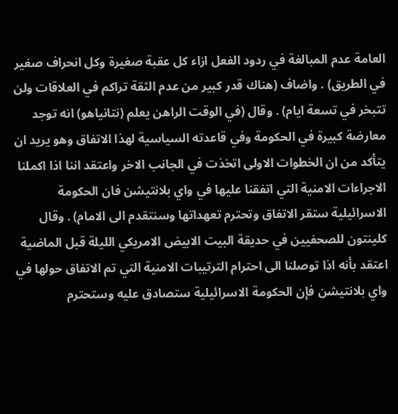العامة عدم المبالغة في ردود الفعل ازاء كل عقبة صغيرة وكل انحراف صغير في الطريق) . واضاف (هناك قدر كبير من عدم الثقة تراكم في العلاقات ولن تتبخر في تسعة ايام) . وقال (في الوقت الراهن يعلم (نتانياهو) انه توجد معارضة كبيرة في الحكومة وفي قاعدته السياسية لهذا الاتفاق وهو يريد ان يتأكد من ان الخطوات الاولى اتخذت في الجانب الاخر واعتقد اننا اذا اكملنا الاجراءات الامنية التي اتفقنا عليها في واي بلانتيشن فان الحكومة الاسرائيلية ستقر الاتفاق وتحترم تعهداتها وسنتقدم الى الامام) . وقال كلينتون للصحفيين في حديقة البيت الابيض الامريكي الليلة قبل الماضية اعتقد بأنه اذا توصلنا الى احترام الترتيبات الامنية التي تم الاتفاق حولها في واي بلانتيشن فإن الحكومة الاسرائيلية ستصادق عليه وستحترم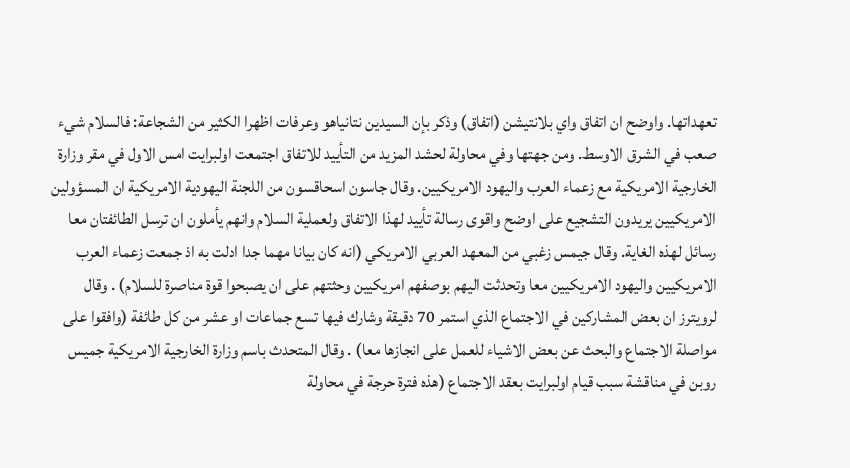تعهداتها. واوضح ان اتفاق واي بلانتيشن (اتفاق) وذكر بإن السيدين نتانياهو وعرفات اظهرا الكثير من الشجاعة: فالسلام شيء صعب في الشرق الاوسط. ومن جهتها وفي محاولة لحشد المزيد من التأييد للاتفاق اجتمعت اولبرايت امس الاول في مقر وزارة الخارجية الامريكية مع زعماء العرب واليهود الامريكيين. وقال جاسون اسحاقسون من اللجنة اليهودية الامريكية ان المسؤولين الامريكيين يريدون التشجيع على اوضح واقوى رسالة تأييد لهذا الاتفاق ولعملية السلام وانهم يأملون ان ترسل الطائفتان معا رسائل لهذه الغاية. وقال جيمس زغبي من المعهد العربي الامريكي (انه كان بيانا مهما جدا ادلت به اذ جمعت زعماء العرب الامريكيين واليهود الامريكيين معا وتحدثت اليهم بوصفهم امريكيين وحثتهم على ان يصبحوا قوة مناصرة للسلام) . وقال لرويترز ان بعض المشاركين في الاجتماع الذي استمر 70 دقيقة وشارك فيها تسع جماعات او عشر من كل طائفة (وافقوا على مواصلة الاجتماع والبحث عن بعض الاشياء للعمل على انجازها معا) . وقال المتحدث باسم وزارة الخارجية الامريكية جميس روبن في مناقشة سبب قيام اولبرايت بعقد الاجتماع (هذه فترة حرجة في محاولة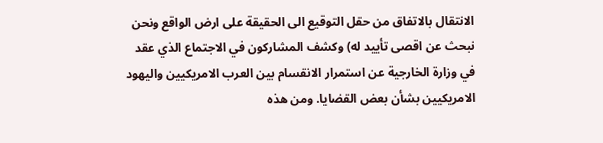الانتقال بالاتفاق من حقل التوقيع الى الحقيقة على ارض الواقع ونحن نبحث عن اقصى تأييد له) وكشف المشاركون في الاجتماع الذي عقد في وزارة الخارجية عن استمرار الانقسام بين العرب الامريكيين واليهود الامريكيين بشأن بعض القضايا. ومن هذه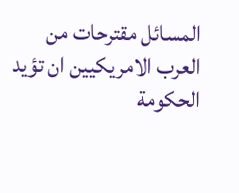المسائل مقترحات من العرب الامريكيين ان تؤيد الحكومة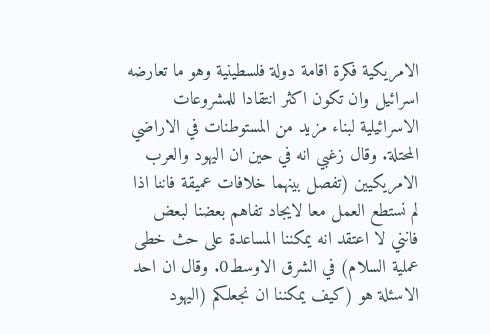الامريكية فكرة اقامة دولة فلسطينية وهو ما تعارضه اسرائيل وان تكون اكثر انتقادا للمشروعات الاسرائيلية لبناء مزيد من المستوطنات في الاراضي المحتلة. وقال زغبي انه في حين ان اليهود والعرب الامريكيين (تفصل بينهما خلافات عميقة فاننا اذا لم نستطع العمل معا لايجاد تفاهم بعضنا لبعض فانني لا اعتقد انه يمكننا المساعدة على حث خطى عملية السلام) في الشرق الاوسط0. وقال ان احد الاسئلة هو (كيف يمكننا ان نجعلكم (اليهود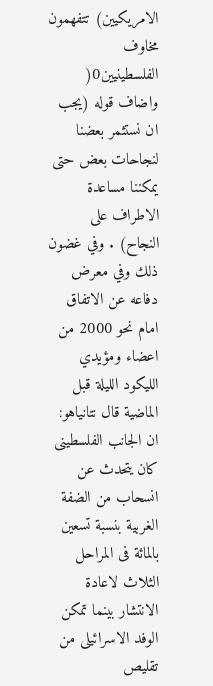الامريكيين) تتفهمون مخاوف الفلسطينيين0( واضاف قوله (يجب ان نستثمر بعضنا لنجاحات بعض حتى يمكننا مساعدة الاطراف على النجاح) . وفي غضون ذلك وفي معرض دفاعه عن الاتفاق امام نحو 2000 من اعضاء ومؤيدي الليكود الليلة قبل الماضية قال نتانياهو: ان الجانب الفلسطينى كان يتحدث عن انسحاب من الضفة الغربية بنسبة تسعين بالمائة فى المراحل الثلاث لاعادة الانتشار بينما تمكن الوفد الاسرائيلى من تقليص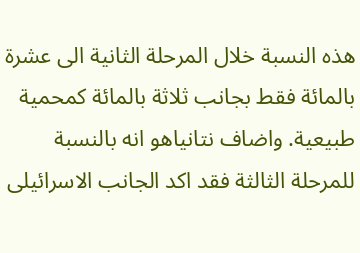هذه النسبة خلال المرحلة الثانية الى عشرة بالمائة فقط بجانب ثلاثة بالمائة كمحمية طبيعية. واضاف نتانياهو انه بالنسبة للمرحلة الثالثة فقد اكد الجانب الاسرائيلى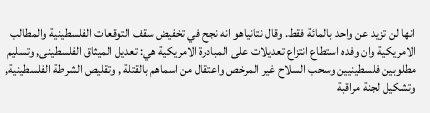انها لن تزيد عن واحد بالمائة فقط. وقال نتانياهو انه نجح في تخفيض سقف التوقعات الفلسطينية والمطالب الامريكية وان وفده استطاع انتزاع تعديلات على المبادرة الامريكية هي: تعديل الميثاق الفلسطينى, وتسليم مطلوبين فلسطينيين وسحب السلاح غير المرخص واعتقال من اسماهم بالقتلة , وتقليص الشرطة الفلسطينية, وتشكيل لجنة مراقبة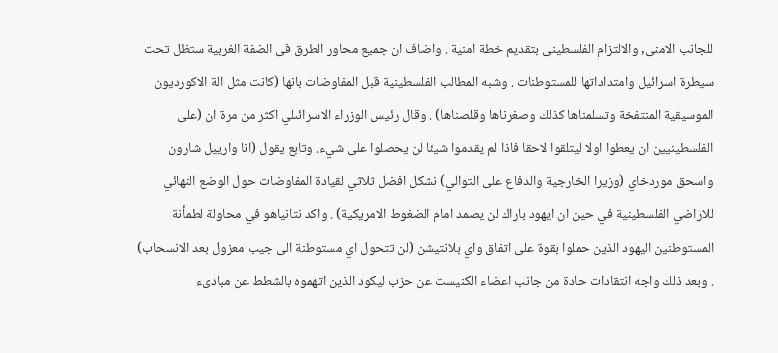للجانب الامنى, والالتزام الفلسطينى بتقديم خطة امنية . واضاف ان جميع محاور الطرق فى الضفة الغربية ستظل تحت سيطرة اسرائيل وامتداداتها للمستوطنات . وشبه المطالب الفلسطينية قبل المفاوضات بانها (كانت مثل الة الاكورديون الموسيقية المنتفخة وتسلمناها كذلك وصغرناها وقلصناها) . وقال رئيس الوزراء الاسرائىلي اكثر من مرة ان (على الفلسطينيين ان يعطوا اولا ليتلقوا لاحقا فاذا لم يقدموا شيئا لن يحصلوا على شيء. وتابع يقول (انا وارييل شارون واسحق موردخاي (وزيرا الخارجية والدفاع على التوالي) نشكل افضل ثلاثي لقيادة المفاوضات حول الوضع النهائي للاراضي الفلسطينية في حين ان ايهود باراك لن يصمد امام الضغوط الامريكية) . واكد نتانياهو في محاولة لطمأنة المستوطنين اليهود الذين حملوا بقوة على اتفاق واي بلانتيشن (لن تتحول اي مستوطنة الى جيب معزول بعد الانسحاب) . وبعد ذلك واجه انتقادات حادة من جانب اعضاء الكنيست عن حزب ليكود الذين اتهموه بالشطط عن مبادىء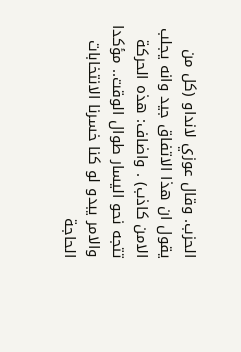الحزب. وقال عوزي لانداو (كل من يقول ان هذا الاتفاق جيد وانه يجلب الامن كاذب) . واضاف: هذه الحركة تتجه نحو اليسار طوال الوقت.. مؤكدا والامر يبدو لو كنا خسرنا الانتخابات الحاجة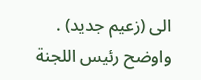الى (زعيم جديد) . واوضح رئيس اللجنة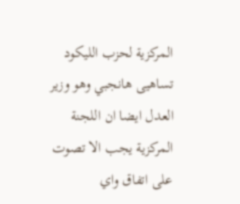المركزية لحزب الليكود تساهيى هانجبي وهو وزير العدل ايضا ان اللجنة المركزية يجب الا تصوت على اتفاق واي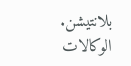بلانتيشن. الوكالات